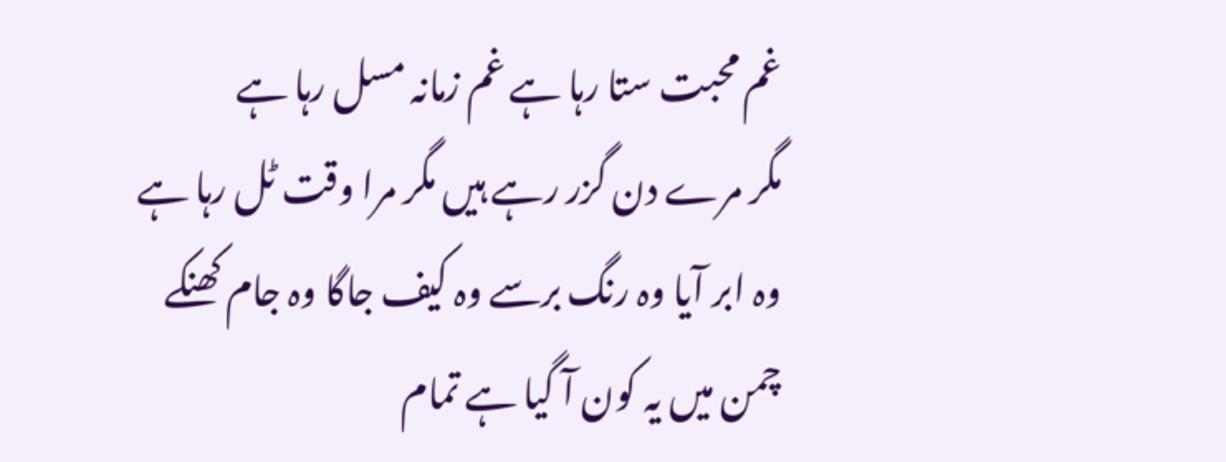غم محبت ستا رہا ہے غم زمانہ مسل رہا ہے
مگر مرے دن گزر رہے ہیں مگر مرا وقت ٹل رہا ہے
وہ ابر آیا وہ رنگ برسے وہ کیف جاگا وہ جام کھنکے
چمن میں یہ کون آ گیا ہے تمام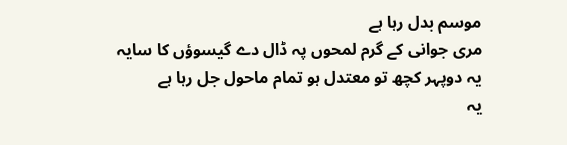موسم بدل رہا ہے
مری جوانی کے گرم لمحوں پہ ڈال دے گیسوؤں کا سایہ
یہ دوپہر کچھ تو معتدل ہو تمام ماحول جل رہا ہے
یہ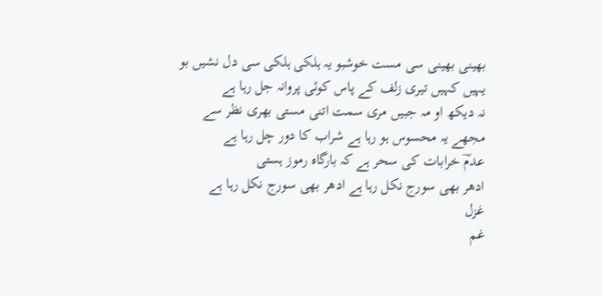بھینی بھینی سی مست خوشبو یہ ہلکی ہلکی سی دل نشیں بو
یہیں کہیں تیری زلف کے پاس کوئی پروانہ جل رہا ہے
نہ دیکھ او مہ جبیں مری سمت اتنی مستی بھری نظر سے
مجھے یہ محسوس ہو رہا ہے شراب کا دور چل رہا ہے
عدمؔ خرابات کی سحر ہے کہ بارگاہ رموز ہستی
ادھر بھی سورج نکل رہا ہے ادھر بھی سورج نکل رہا ہے
غزل
غم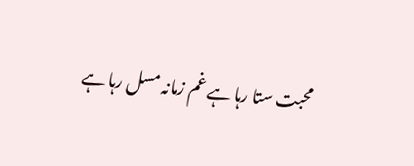محبت ستا رہا ہے غم زمانہ مسل رہا ہے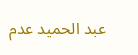عبد الحمید عدم